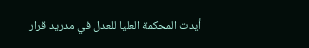أيدت المحكمة العليا للعدل في مدريد قرار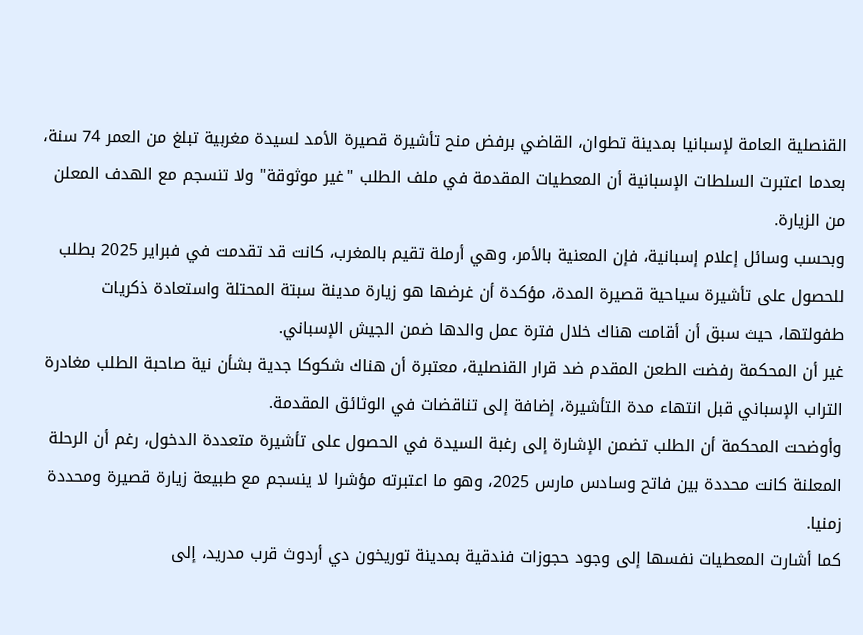القنصلية العامة لإسبانيا بمدينة تطوان، القاضي برفض منح تأشيرة قصيرة الأمد لسيدة مغربية تبلغ من العمر 74 سنة، بعدما اعتبرت السلطات الإسبانية أن المعطيات المقدمة في ملف الطلب "غير موثوقة" ولا تنسجم مع الهدف المعلن من الزيارة.
وبحسب وسائل إعلام إسبانية، فإن المعنية بالأمر، وهي أرملة تقيم بالمغرب، كانت قد تقدمت في فبراير 2025 بطلب للحصول على تأشيرة سياحية قصيرة المدة، مؤكدة أن غرضها هو زيارة مدينة سبتة المحتلة واستعادة ذكريات طفولتها، حيث سبق أن أقامت هناك خلال فترة عمل والدها ضمن الجيش الإسباني.
غير أن المحكمة رفضت الطعن المقدم ضد قرار القنصلية، معتبرة أن هناك شكوكا جدية بشأن نية صاحبة الطلب مغادرة التراب الإسباني قبل انتهاء مدة التأشيرة، إضافة إلى تناقضات في الوثائق المقدمة.
وأوضحت المحكمة أن الطلب تضمن الإشارة إلى رغبة السيدة في الحصول على تأشيرة متعددة الدخول، رغم أن الرحلة المعلنة كانت محددة بين فاتح وسادس مارس 2025، وهو ما اعتبرته مؤشرا لا ينسجم مع طبيعة زيارة قصيرة ومحددة زمنيا.
كما أشارت المعطيات نفسها إلى وجود حجوزات فندقية بمدينة توريخون دي أردوث قرب مدريد، إلى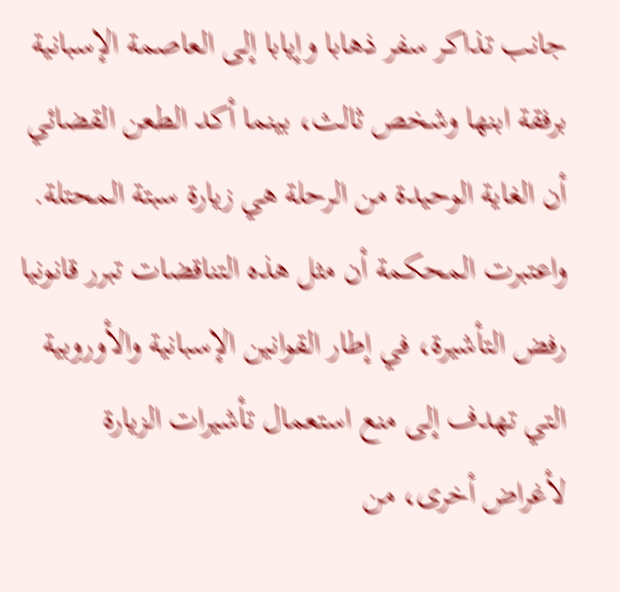جانب تذاكر سفر ذهابا وإيابا إلى العاصمة الإسبانية برفقة ابنها وشخص ثالث، بينما أكد الطعن القضائي أن الغاية الوحيدة من الرحلة هي زيارة سبتة المحتلة.
واعتبرت المحكمة أن مثل هذه التناقضات تبرر قانونيا رفض التأشيرة، في إطار القوانين الإسبانية والأوروبية التي تهدف إلى منع استعمال تأشيرات الزيارة لأغراض أخرى، من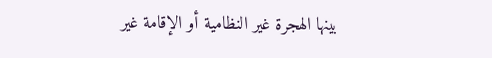بينها الهجرة غير النظامية أو الإقامة غير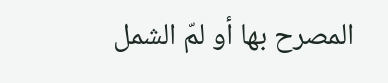المصرح بها أو لمّ الشمل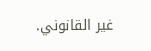غير القانوني.